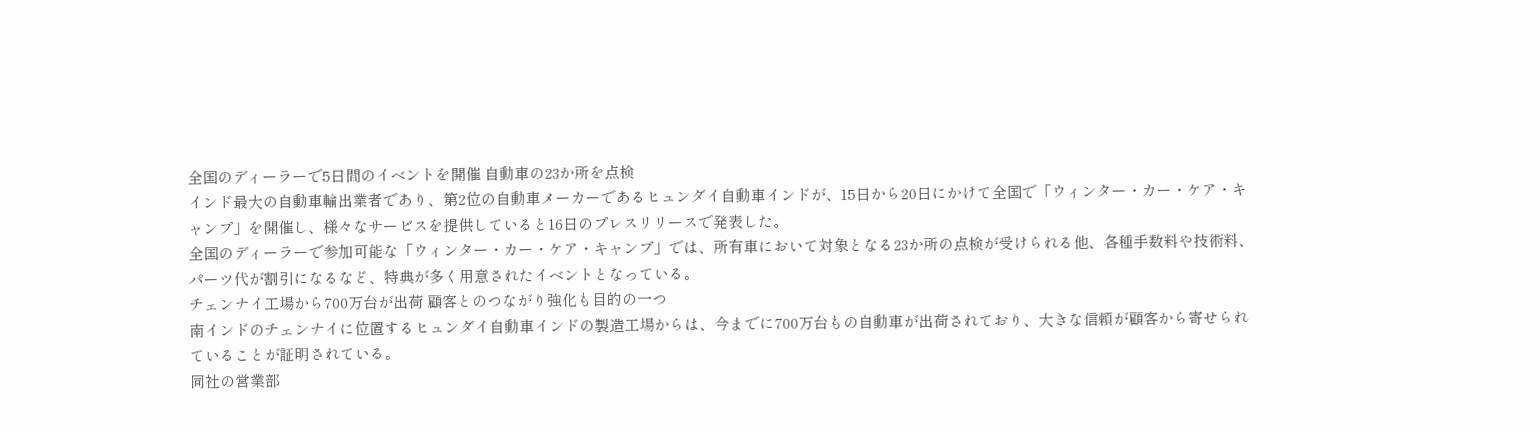全国のディーラーで5日間のイベントを開催 自動車の23か所を点検
インド最大の自動車輸出業者であり、第2位の自動車メーカーであるヒュンダイ自動車インドが、15日から20日にかけて全国で「ウィンター・カー・ケア・キャンプ」を開催し、様々なサービスを提供していると16日のプレスリリースで発表した。
全国のディーラーで参加可能な「ウィンター・カー・ケア・キャンプ」では、所有車において対象となる23か所の点検が受けられる他、各種手数料や技術料、パーツ代が割引になるなど、特典が多く用意されたイベントとなっている。
チェンナイ工場から700万台が出荷 顧客とのつながり強化も目的の一つ
南インドのチェンナイに位置するヒュンダイ自動車インドの製造工場からは、今までに700万台もの自動車が出荷されており、大きな信頼が顧客から寄せられていることが証明されている。
同社の営業部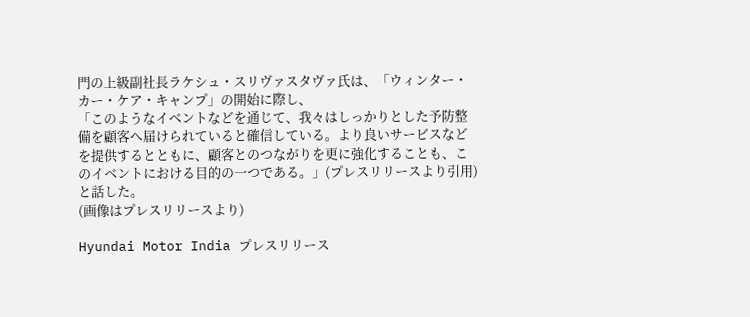門の上級副社長ラケシュ・スリヴァスタヴァ氏は、「ウィンター・カー・ケア・キャンプ」の開始に際し、
「このようなイベントなどを通じて、我々はしっかりとした予防整備を顧客へ届けられていると確信している。より良いサービスなどを提供するとともに、顧客とのつながりを更に強化することも、このイベントにおける目的の一つである。」(プレスリリースより引用)
と話した。
(画像はプレスリリースより)

Hyundai Motor India プレスリリース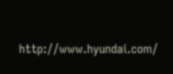http://www.hyundai.com/